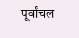पूर्वांचल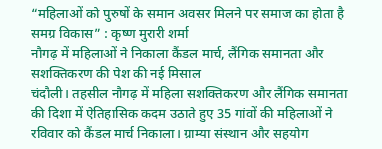“महिलाओं को पुरुषों के समान अवसर मिलने पर समाज का होता है समग्र विकास” : कृष्ण मुरारी शर्मा
नौगढ़ में महिलाओं ने निकाला कैंडल मार्च, लैंगिक समानता और सशक्तिकरण की पेश की नई मिसाल
चंदौली। तहसील नौगढ़ में महिला सशक्तिकरण और लैंगिक समानता की दिशा में ऐतिहासिक कदम उठाते हुए 35 गांवों की महिलाओं ने रविवार को कैंडल मार्च निकाला। ग्राम्या संस्थान और सहयोग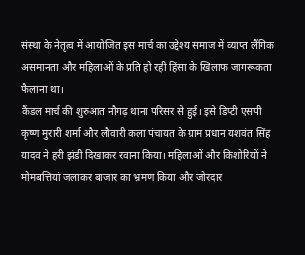संस्था के नेतृत्व में आयोजित इस मार्च का उद्देश्य समाज में व्याप्त लैंगिक असमानता और महिलाओं के प्रति हो रही हिंसा के खिलाफ जागरूकता फैलाना था।
कैंडल मार्च की शुरुआत नौगढ़ थाना परिसर से हुई। इसे डिप्टी एसपी कृष्ण मुरारी शर्मा और लौवारी कला पंचायत के ग्राम प्रधान यशवंत सिंह यादव ने हरी झंडी दिखाकर रवाना किया। महिलाओं और किशोरियों ने मोमबत्तियां जलाकर बाजार का भ्रमण किया और जोरदार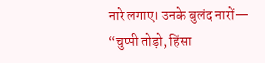नारे लगाए। उनके बुलंद नारों— “चुप्पी तोड़ो, हिंसा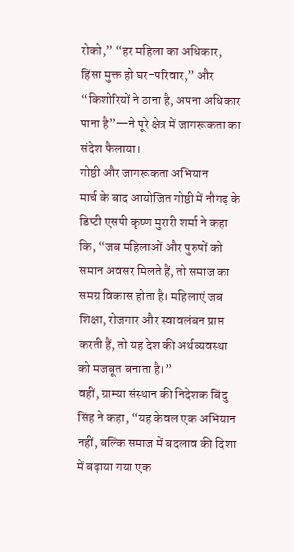रोको,” “हर महिला का अधिकार, हिंसा मुक्त हो घर-परिवार,” और “किशोरियों ने ठाना है, अपना अधिकार पाना है”—ने पूरे क्षेत्र में जागरूकता का संदेश फैलाया।
गोष्ठी और जागरूकता अभियान
मार्च के बाद आयोजित गोष्ठी में नौगढ़ के डिप्टी एसपी कृष्ण मुरारी शर्मा ने कहा कि, “जब महिलाओं और पुरुषों को समान अवसर मिलते हैं, तो समाज का समग्र विकास होता है। महिलाएं जब शिक्षा, रोजगार और स्वावलंबन प्राप्त करती हैं, तो यह देश की अर्थव्यवस्था को मजबूत बनाता है।”
वहीं, ग्राम्या संस्थान की निदेशक बिंदु सिंह ने कहा, “यह केवल एक अभियान नहीं, बल्कि समाज में बदलाव की दिशा में बढ़ाया गया एक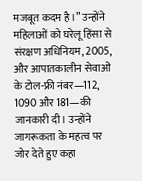मजबूत कदम है।” उन्होंने महिलाओं को घरेलू हिंसा से संरक्षण अधिनियम, 2005, और आपातकालीन सेवाओं के टोल-फ्री नंबर—112, 1090 और 181—की जानकारी दी। उन्होंने जागरूकता के महत्व पर जोर देते हुए कहा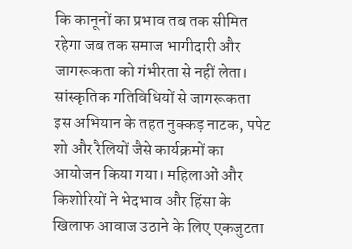कि कानूनों का प्रभाव तब तक सीमित रहेगा जब तक समाज भागीदारी और जागरूकता को गंभीरता से नहीं लेता।
सांस्कृतिक गतिविधियों से जागरूकता
इस अभियान के तहत नुक्कड़ नाटक, पपेट शो और रैलियों जैसे कार्यक्रमों का आयोजन किया गया। महिलाओं और किशोरियों ने भेदभाव और हिंसा के खिलाफ आवाज उठाने के लिए एकजुटता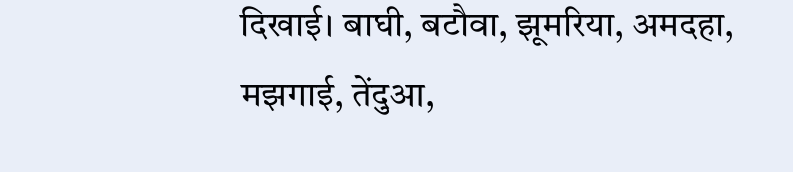दिखाई। बाघी, बटौवा, झूमरिया, अमदहा, मझगाई, तेंदुआ,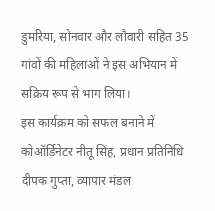डुमरिया, सोनवार और लौवारी सहित 35 गांवों की महिलाओं ने इस अभियान में सक्रिय रूप से भाग लिया।
इस कार्यक्रम को सफल बनाने में कोऑर्डिनेटर नीतू सिंह, प्रधान प्रतिनिधि दीपक गुप्ता, व्यापार मंडल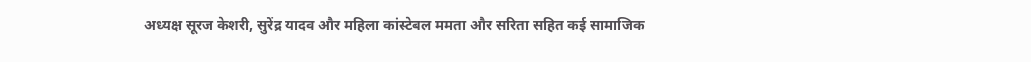अध्यक्ष सूरज केशरी, सुरेंद्र यादव और महिला कांस्टेबल ममता और सरिता सहित कई सामाजिक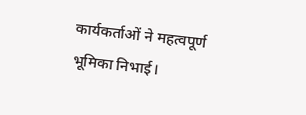कार्यकर्ताओं ने महत्वपूर्ण भूमिका निभाई।